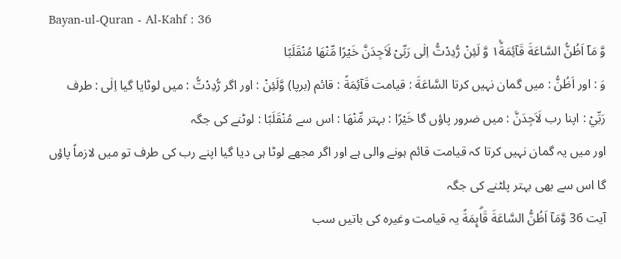Bayan-ul-Quran - Al-Kahf : 36
وَّ مَاۤ اَظُنُّ السَّاعَةَ قَآئِمَةً١ۙ وَّ لَئِنْ رُّدِدْتُّ اِلٰى رَبِّیْ لَاَجِدَنَّ خَیْرًا مِّنْهَا مُنْقَلَبًا
وَ : اور اَظُنُّ : میں گمان نہیں کرتا السَّاعَةَ : قیامت قَآئِمَةً : قائم (برپا) وَّلَئِنْ : اور اگر رُّدِدْتُّ : میں لوٹایا گیا اِلٰى : طرف رَبِّيْ : اپنا رب لَاَجِدَنَّ : میں ضرور پاؤں گا خَيْرًا : بہتر مِّنْهَا : اس سے مُنْقَلَبًا : لوٹنے کی جگہ
اور میں یہ گمان نہیں کرتا کہ قیامت قائم ہونے والی ہے اور اگر مجھے لوٹا ہی دیا گیا اپنے رب کی طرف تو میں لازماً پاؤں گا اس سے بھی بہتر پلٹنے کی جگہ
آیت 36 وَّمَآ اَظُنُّ السَّاعَةَ قَاۗىِٕمَةً یہ قیامت وغیرہ کی باتیں سب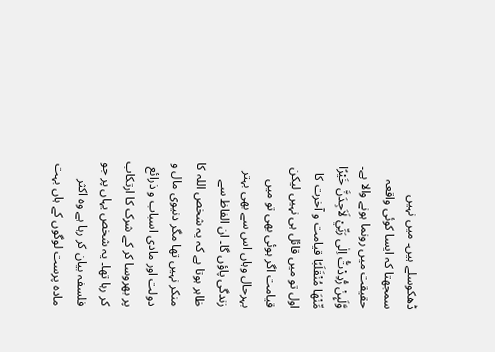ڈھکوسلے ہیں۔ میں نہیں سمجھتا کہ ایسا کوئی واقعہ حقیقت میں رونما ہونے والا ہے۔ وَّلَىِٕنْ رُّدِدْتُّ اِلٰى رَبِّيْ لَاَجِدَنَّ خَيْرًا مِّنْهَا مُنْقَلَبًا قیامت و آخرت کا اول تو میں قائل ہی نہیں لیکن قیامت اگر ہوئی بھی تو میں بہرحال وہاں اس سے بھی بہتر زندگی پاؤں گا۔ ان الفاظ سے ظاہر ہوتا ہے کہ یہ شخص اللہ کا منکر نہیں تھا مگر دنیوی مال و دولت اور مادی اسباب و ذرائع پر بھروسا کر کے شرک کا ارتکاب کر رہا تھا۔ یہ شخص یہاں پر جو فلسفہ بیان کر رہا ہے وہ اکثر مادہ پرست لوگوں کے ہاں بہت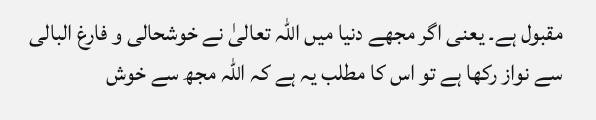مقبول ہے۔ یعنی اگر مجھے دنیا میں اللہ تعالیٰ نے خوشحالی و فارغ البالی سے نواز رکھا ہے تو اس کا مطلب یہ ہے کہ اللہ مجھ سے خوش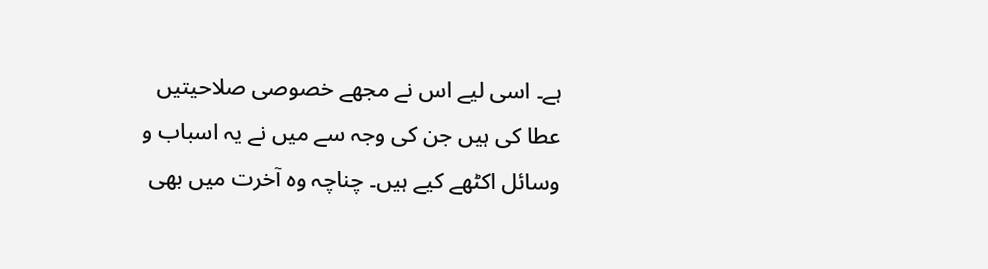ہے۔ اسی لیے اس نے مجھے خصوصی صلاحیتیں عطا کی ہیں جن کی وجہ سے میں نے یہ اسباب و وسائل اکٹھے کیے ہیں۔ چناچہ وہ آخرت میں بھی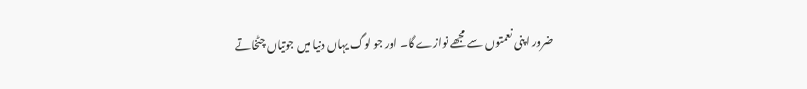ضرور اپنی نعمتوں سے مجھے نوازے گا۔ اور جو لوگ یہاں دنیا میں جوتیاں چٹخاتے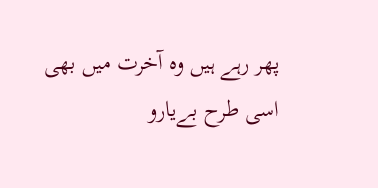پھر رہے ہیں وہ آخرت میں بھی اسی طرح بےیارو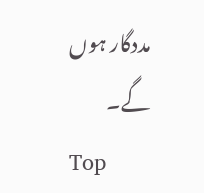مددگار ہوں گے۔
Top